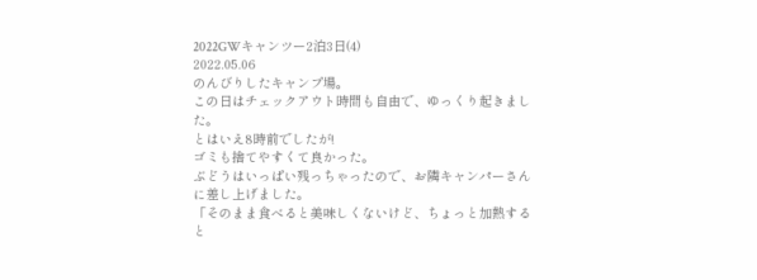2022GWキャンツー2泊3日(4)
2022.05.06
のんびりしたキャンプ場。
この日はチェックアウト時間も自由で、ゆっくり起きました。
とはいえ8時前でしたが!
ゴミも捨てやすくて良かった。
ぶどうはいっぱい残っちゃったので、お隣キャンパーさんに差し上げました。
「そのまま食べると美味しくないけど、ちょっと加熱すると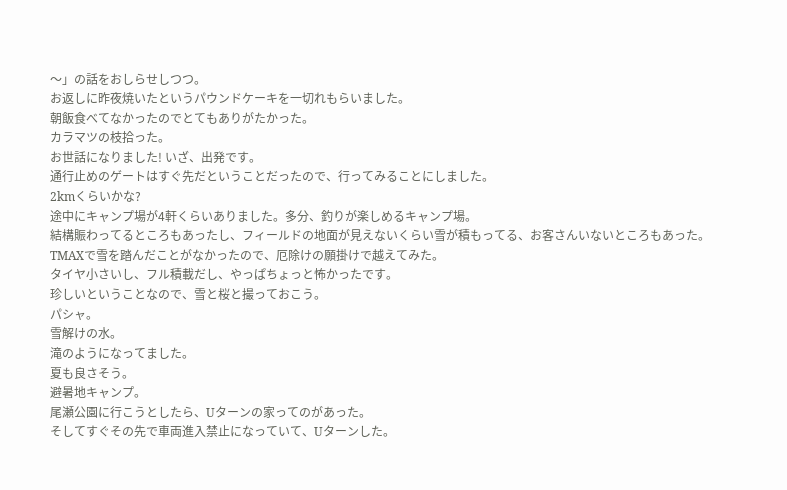〜」の話をおしらせしつつ。
お返しに昨夜焼いたというパウンドケーキを一切れもらいました。
朝飯食べてなかったのでとてもありがたかった。
カラマツの枝拾った。
お世話になりました! いざ、出発です。
通行止めのゲートはすぐ先だということだったので、行ってみることにしました。
2kmくらいかな?
途中にキャンプ場が4軒くらいありました。多分、釣りが楽しめるキャンプ場。
結構賑わってるところもあったし、フィールドの地面が見えないくらい雪が積もってる、お客さんいないところもあった。
TMAXで雪を踏んだことがなかったので、厄除けの願掛けで越えてみた。
タイヤ小さいし、フル積載だし、やっぱちょっと怖かったです。
珍しいということなので、雪と桜と撮っておこう。
パシャ。
雪解けの水。
滝のようになってました。
夏も良さそう。
避暑地キャンプ。
尾瀬公園に行こうとしたら、Uターンの家ってのがあった。
そしてすぐその先で車両進入禁止になっていて、Uターンした。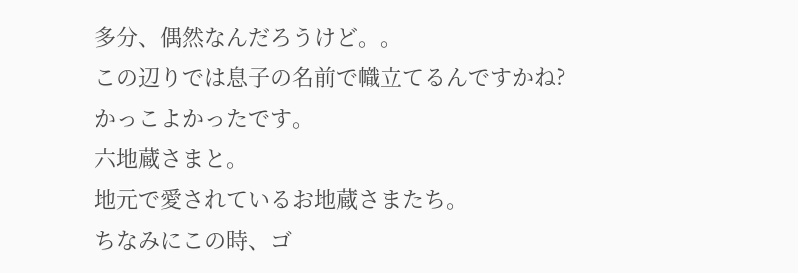多分、偶然なんだろうけど。。
この辺りでは息子の名前で幟立てるんですかね?
かっこよかったです。
六地蔵さまと。
地元で愛されているお地蔵さまたち。
ちなみにこの時、ゴ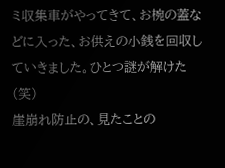ミ収集車がやってきて、お椀の蓋などに入った、お供えの小銭を回収していきました。ひとつ謎が解けた(笑)
崖崩れ防止の、見たことの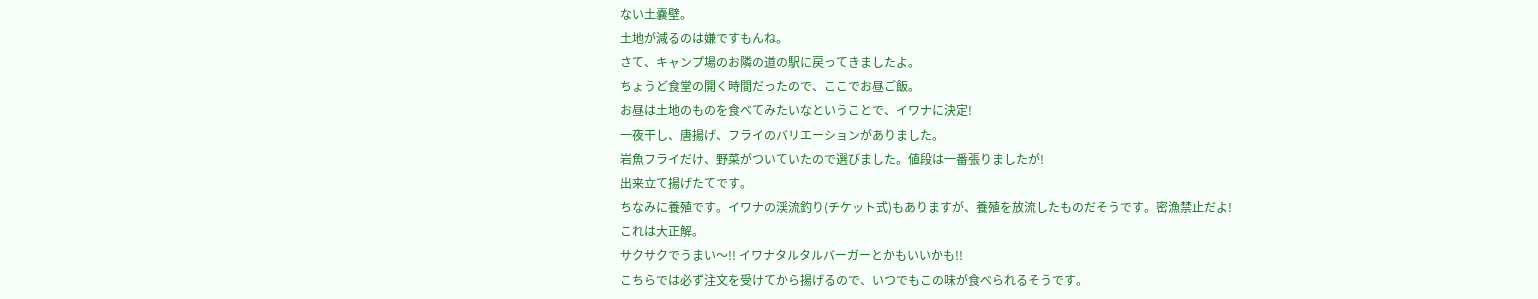ない土嚢壁。
土地が減るのは嫌ですもんね。
さて、キャンプ場のお隣の道の駅に戻ってきましたよ。
ちょうど食堂の開く時間だったので、ここでお昼ご飯。
お昼は土地のものを食べてみたいなということで、イワナに決定!
一夜干し、唐揚げ、フライのバリエーションがありました。
岩魚フライだけ、野菜がついていたので選びました。値段は一番張りましたが!
出来立て揚げたてです。
ちなみに養殖です。イワナの渓流釣り(チケット式)もありますが、養殖を放流したものだそうです。密漁禁止だよ!
これは大正解。
サクサクでうまい〜!! イワナタルタルバーガーとかもいいかも!!
こちらでは必ず注文を受けてから揚げるので、いつでもこの味が食べられるそうです。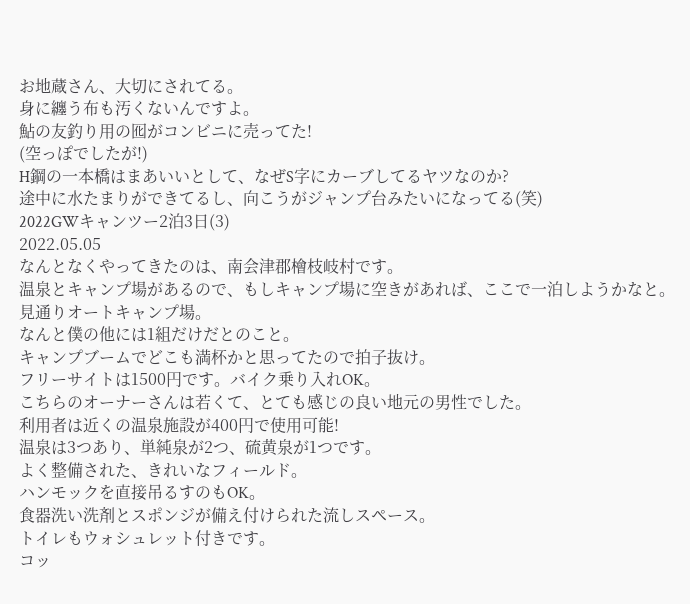お地蔵さん、大切にされてる。
身に纏う布も汚くないんですよ。
鮎の友釣り用の囮がコンビニに売ってた!
(空っぽでしたが!)
H鋼の一本橋はまあいいとして、なぜS字にカーブしてるヤツなのか?
途中に水たまりができてるし、向こうがジャンプ台みたいになってる(笑)
2022GWキャンツー2泊3日(3)
2022.05.05
なんとなくやってきたのは、南会津郡檜枝岐村です。
温泉とキャンプ場があるので、もしキャンプ場に空きがあれば、ここで一泊しようかなと。
見通りオートキャンプ場。
なんと僕の他には1組だけだとのこと。
キャンプブームでどこも満杯かと思ってたので拍子抜け。
フリーサイトは1500円です。バイク乗り入れOK。
こちらのオーナーさんは若くて、とても感じの良い地元の男性でした。
利用者は近くの温泉施設が400円で使用可能!
温泉は3つあり、単純泉が2つ、硫黄泉が1つです。
よく整備された、きれいなフィールド。
ハンモックを直接吊るすのもOK。
食器洗い洗剤とスポンジが備え付けられた流しスペース。
トイレもウォシュレット付きです。
コッ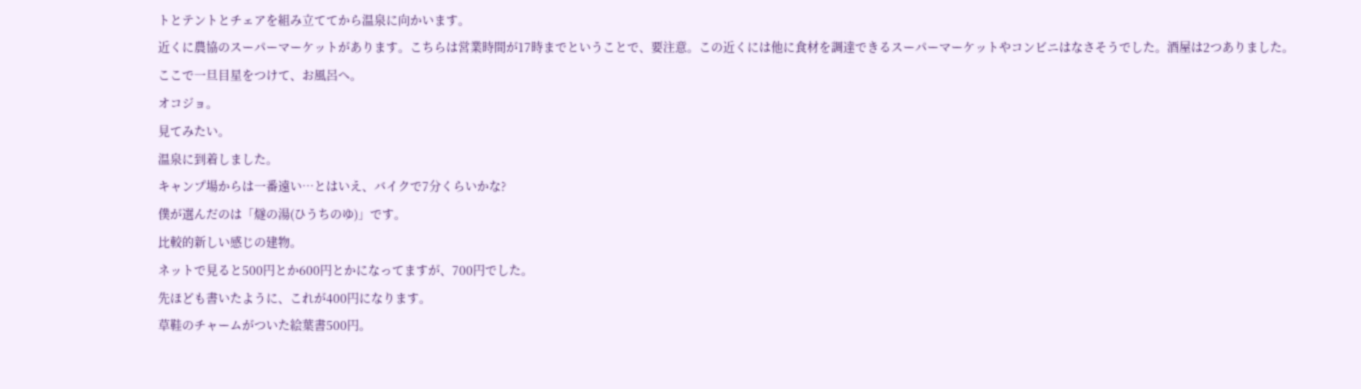トとテントとチェアを組み立ててから温泉に向かいます。
近くに農協のスーパーマーケットがあります。こちらは営業時間が17時までということで、要注意。この近くには他に食材を調達できるスーパーマーケットやコンビニはなさそうでした。酒屋は2つありました。
ここで一旦目星をつけて、お風呂へ。
オコジョ。
見てみたい。
温泉に到着しました。
キャンプ場からは一番遠い…とはいえ、バイクで7分くらいかな?
僕が選んだのは「燧の湯(ひうちのゆ)」です。
比較的新しい感じの建物。
ネットで見ると500円とか600円とかになってますが、700円でした。
先ほども書いたように、これが400円になります。
草鞋のチャームがついた絵葉書500円。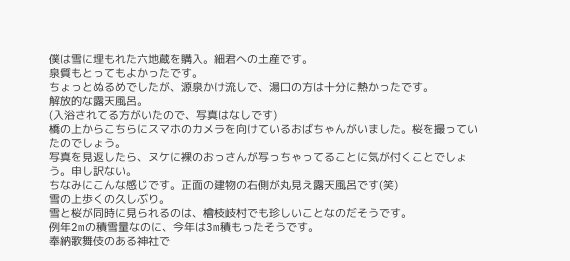僕は雪に埋もれた六地蔵を購入。細君への土産です。
泉質もとってもよかったです。
ちょっとぬるめでしたが、源泉かけ流しで、湯口の方は十分に熱かったです。
解放的な露天風呂。
(入浴されてる方がいたので、写真はなしです)
橋の上からこちらにスマホのカメラを向けているおばちゃんがいました。桜を撮っていたのでしょう。
写真を見返したら、ヌケに裸のおっさんが写っちゃってることに気が付くことでしょう。申し訳ない。
ちなみにこんな感じです。正面の建物の右側が丸見え露天風呂です(笑)
雪の上歩くの久しぶり。
雪と桜が同時に見られるのは、檜枝岐村でも珍しいことなのだそうです。
例年2mの積雪量なのに、今年は3m積もったそうです。
奉納歌舞伎のある神社で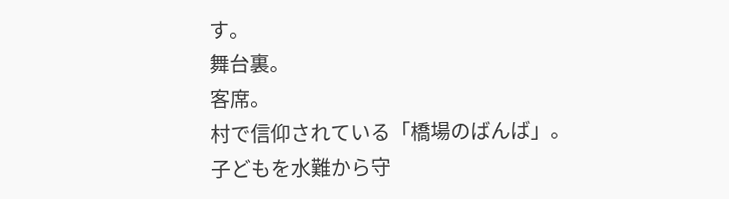す。
舞台裏。
客席。
村で信仰されている「橋場のばんば」。
子どもを水難から守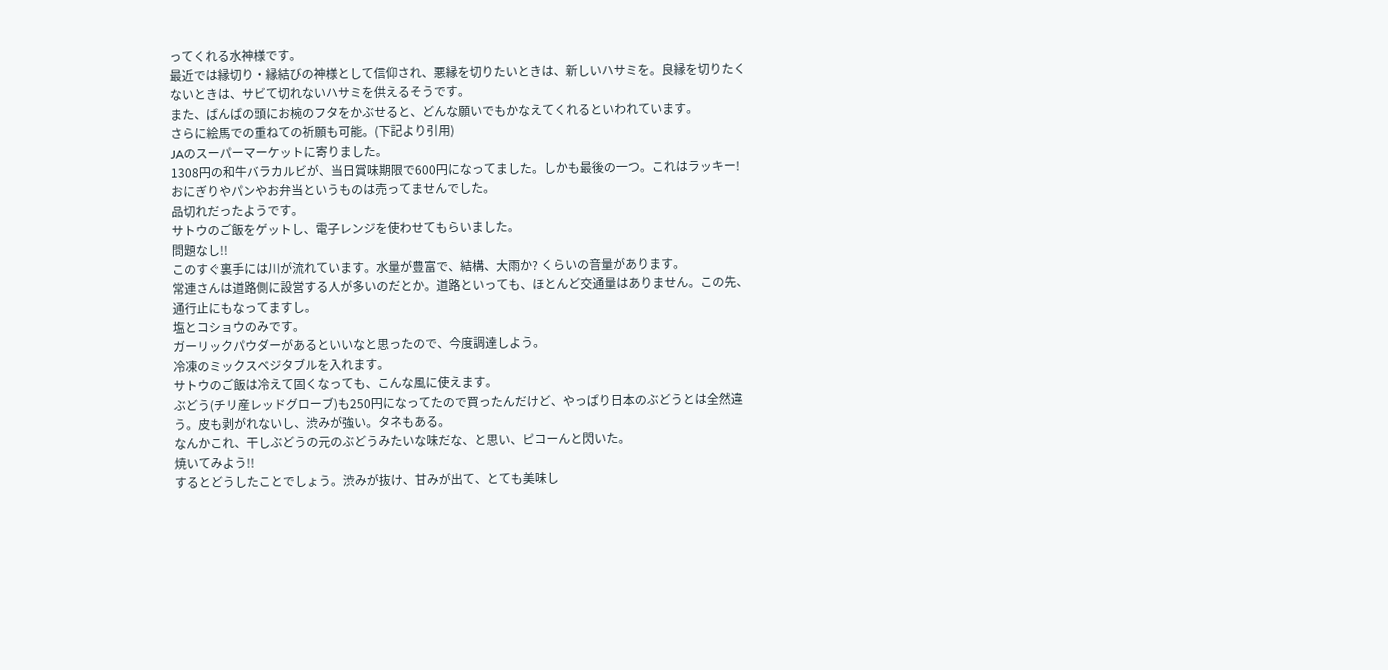ってくれる水神様です。
最近では縁切り・縁結びの神様として信仰され、悪縁を切りたいときは、新しいハサミを。良縁を切りたくないときは、サビて切れないハサミを供えるそうです。
また、ばんばの頭にお椀のフタをかぶせると、どんな願いでもかなえてくれるといわれています。
さらに絵馬での重ねての祈願も可能。(下記より引用)
JAのスーパーマーケットに寄りました。
1308円の和牛バラカルビが、当日賞味期限で600円になってました。しかも最後の一つ。これはラッキー!
おにぎりやパンやお弁当というものは売ってませんでした。
品切れだったようです。
サトウのご飯をゲットし、電子レンジを使わせてもらいました。
問題なし!!
このすぐ裏手には川が流れています。水量が豊富で、結構、大雨か? くらいの音量があります。
常連さんは道路側に設営する人が多いのだとか。道路といっても、ほとんど交通量はありません。この先、通行止にもなってますし。
塩とコショウのみです。
ガーリックパウダーがあるといいなと思ったので、今度調達しよう。
冷凍のミックスベジタブルを入れます。
サトウのご飯は冷えて固くなっても、こんな風に使えます。
ぶどう(チリ産レッドグローブ)も250円になってたので買ったんだけど、やっぱり日本のぶどうとは全然違う。皮も剥がれないし、渋みが強い。タネもある。
なんかこれ、干しぶどうの元のぶどうみたいな味だな、と思い、ピコーんと閃いた。
焼いてみよう!!
するとどうしたことでしょう。渋みが抜け、甘みが出て、とても美味し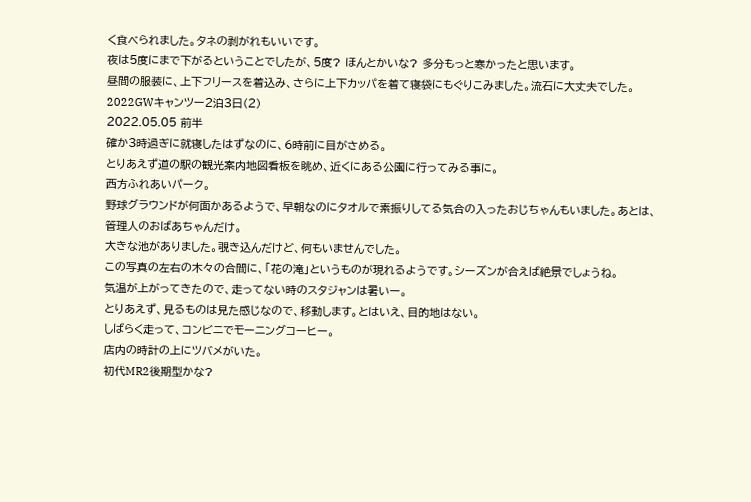く食べられました。タネの剥がれもいいです。
夜は5度にまで下がるということでしたが、5度? ほんとかいな? 多分もっと寒かったと思います。
昼間の服装に、上下フリースを着込み、さらに上下カッパを着て寝袋にもぐりこみました。流石に大丈夫でした。
2022GWキャンツー2泊3日(2)
2022.05.05 前半
確か3時過ぎに就寝したはずなのに、6時前に目がさめる。
とりあえず道の駅の観光案内地図看板を眺め、近くにある公園に行ってみる事に。
西方ふれあいパーク。
野球グラウンドが何面かあるようで、早朝なのにタオルで素振りしてる気合の入ったおじちゃんもいました。あとは、管理人のおばあちゃんだけ。
大きな池がありました。覗き込んだけど、何もいませんでした。
この写真の左右の木々の合間に、「花の滝」というものが現れるようです。シーズンが合えば絶景でしょうね。
気温が上がってきたので、走ってない時のスタジャンは暑いー。
とりあえず、見るものは見た感じなので、移動します。とはいえ、目的地はない。
しばらく走って、コンビニでモーニングコーヒー。
店内の時計の上にツバメがいた。
初代MR2後期型かな?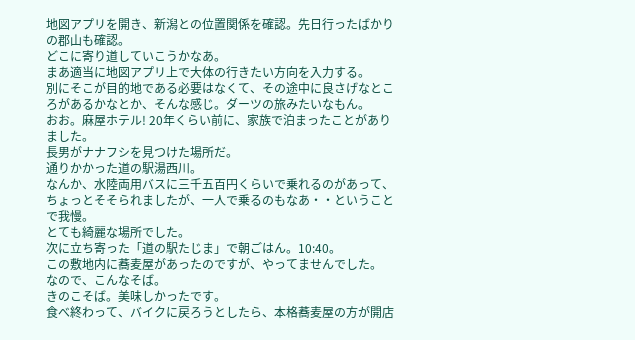地図アプリを開き、新潟との位置関係を確認。先日行ったばかりの郡山も確認。
どこに寄り道していこうかなあ。
まあ適当に地図アプリ上で大体の行きたい方向を入力する。
別にそこが目的地である必要はなくて、その途中に良さげなところがあるかなとか、そんな感じ。ダーツの旅みたいなもん。
おお。麻屋ホテル! 20年くらい前に、家族で泊まったことがありました。
長男がナナフシを見つけた場所だ。
通りかかった道の駅湯西川。
なんか、水陸両用バスに三千五百円くらいで乗れるのがあって、ちょっとそそられましたが、一人で乗るのもなあ・・ということで我慢。
とても綺麗な場所でした。
次に立ち寄った「道の駅たじま」で朝ごはん。10:40。
この敷地内に蕎麦屋があったのですが、やってませんでした。
なので、こんなそば。
きのこそば。美味しかったです。
食べ終わって、バイクに戻ろうとしたら、本格蕎麦屋の方が開店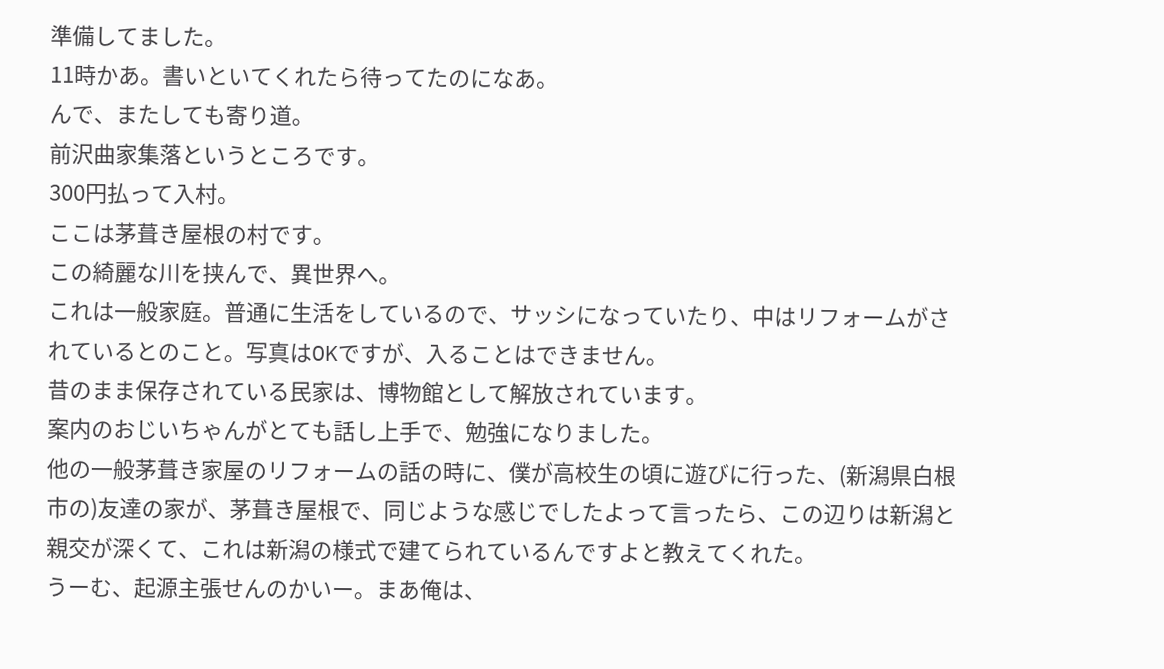準備してました。
11時かあ。書いといてくれたら待ってたのになあ。
んで、またしても寄り道。
前沢曲家集落というところです。
300円払って入村。
ここは茅葺き屋根の村です。
この綺麗な川を挟んで、異世界へ。
これは一般家庭。普通に生活をしているので、サッシになっていたり、中はリフォームがされているとのこと。写真はOKですが、入ることはできません。
昔のまま保存されている民家は、博物館として解放されています。
案内のおじいちゃんがとても話し上手で、勉強になりました。
他の一般茅葺き家屋のリフォームの話の時に、僕が高校生の頃に遊びに行った、(新潟県白根市の)友達の家が、茅葺き屋根で、同じような感じでしたよって言ったら、この辺りは新潟と親交が深くて、これは新潟の様式で建てられているんですよと教えてくれた。
うーむ、起源主張せんのかいー。まあ俺は、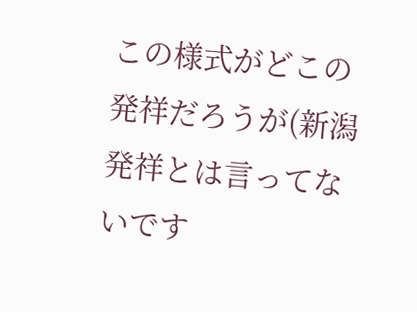この様式がどこの発祥だろうが(新潟発祥とは言ってないです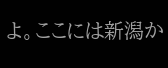よ。ここには新潟か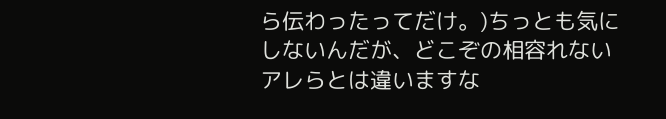ら伝わったってだけ。)ちっとも気にしないんだが、どこぞの相容れないアレらとは違いますな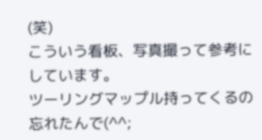(笑)
こういう看板、写真撮って参考にしています。
ツーリングマップル持ってくるの忘れたんで(^^;